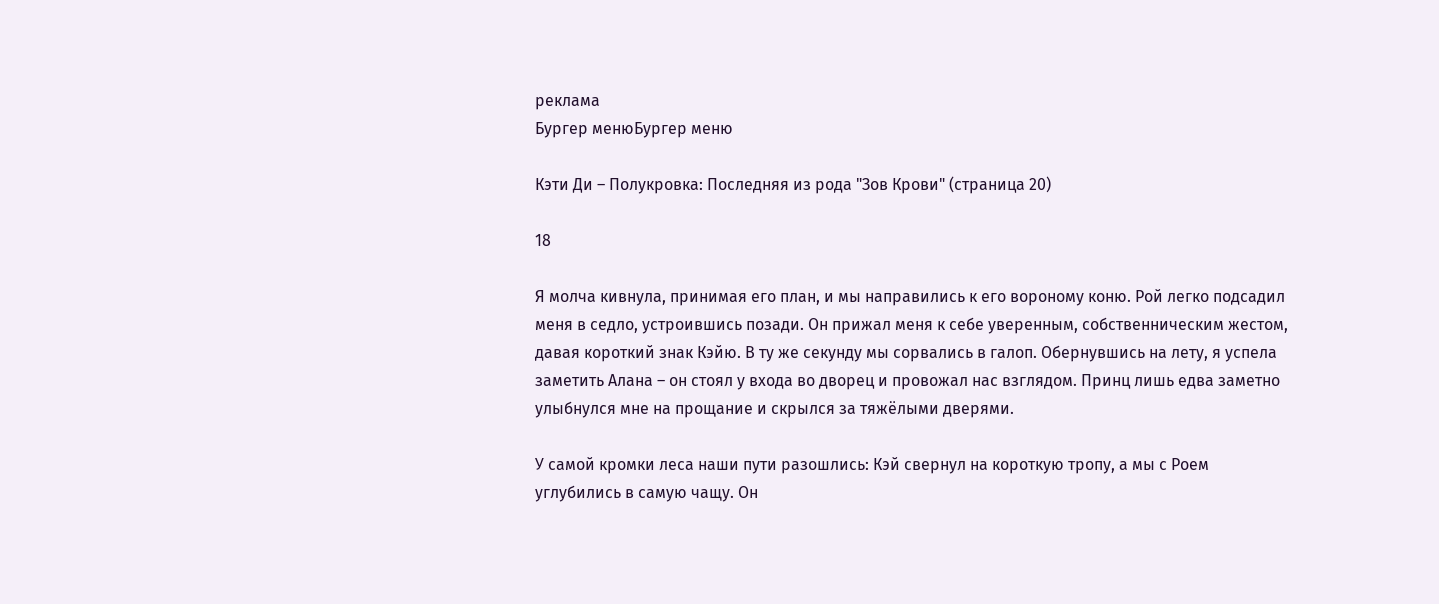реклама
Бургер менюБургер меню

Кэти Ди – Полукровка: Последняя из рода "Зов Крови" (страница 20)

18

Я молча кивнула, принимая его план, и мы направились к его вороному коню. Рой легко подсадил меня в седло, устроившись позади. Он прижал меня к себе уверенным, собственническим жестом, давая короткий знак Кэйю. В ту же секунду мы сорвались в галоп. Обернувшись на лету, я успела заметить Алана – он стоял у входа во дворец и провожал нас взглядом. Принц лишь едва заметно улыбнулся мне на прощание и скрылся за тяжёлыми дверями.

У самой кромки леса наши пути разошлись: Кэй свернул на короткую тропу, а мы с Роем углубились в самую чащу. Он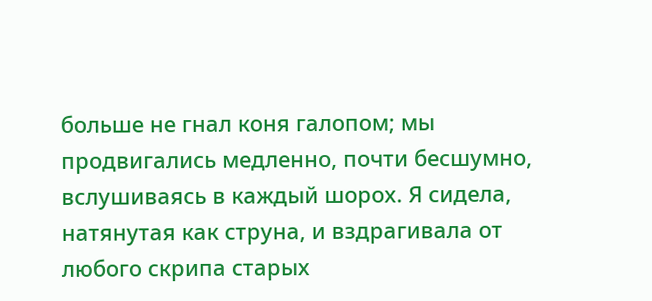больше не гнал коня галопом; мы продвигались медленно, почти бесшумно, вслушиваясь в каждый шорох. Я сидела, натянутая как струна, и вздрагивала от любого скрипа старых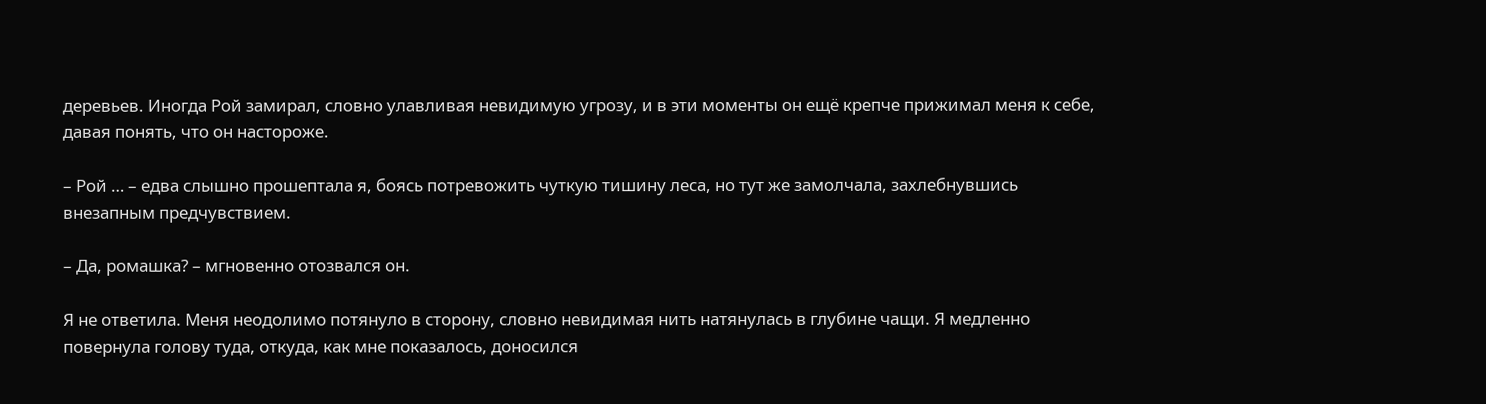деревьев. Иногда Рой замирал, словно улавливая невидимую угрозу, и в эти моменты он ещё крепче прижимал меня к себе, давая понять, что он настороже.

– Рой … – едва слышно прошептала я, боясь потревожить чуткую тишину леса, но тут же замолчала, захлебнувшись внезапным предчувствием.

– Да, ромашка? – мгновенно отозвался он.

Я не ответила. Меня неодолимо потянуло в сторону, словно невидимая нить натянулась в глубине чащи. Я медленно повернула голову туда, откуда, как мне показалось, доносился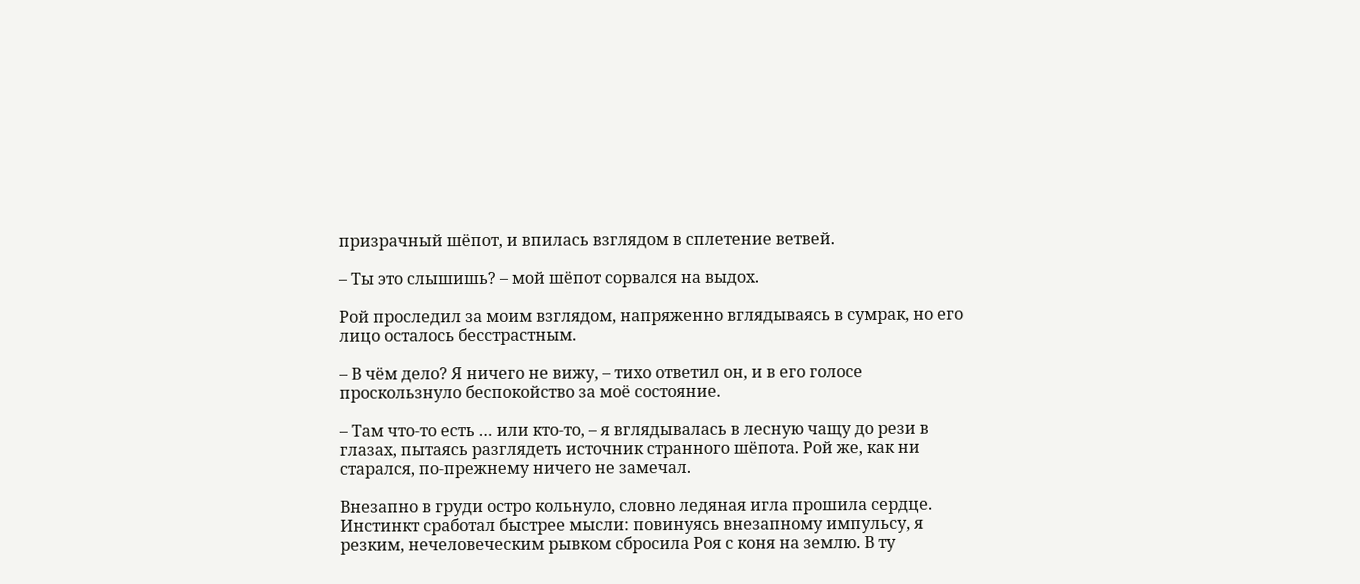призрачный шёпот, и впилась взглядом в сплетение ветвей.

– Ты это слышишь? – мой шёпот сорвался на выдох.

Рой проследил за моим взглядом, напряженно вглядываясь в сумрак, но его лицо осталось бесстрастным.

– В чём дело? Я ничего не вижу, – тихо ответил он, и в его голосе проскользнуло беспокойство за моё состояние.

– Там что-то есть … или кто-то, – я вглядывалась в лесную чащу до рези в глазах, пытаясь разглядеть источник странного шёпота. Рой же, как ни старался, по-прежнему ничего не замечал.

Внезапно в груди остро кольнуло, словно ледяная игла прошила сердце. Инстинкт сработал быстрее мысли: повинуясь внезапному импульсу, я резким, нечеловеческим рывком сбросила Роя с коня на землю. В ту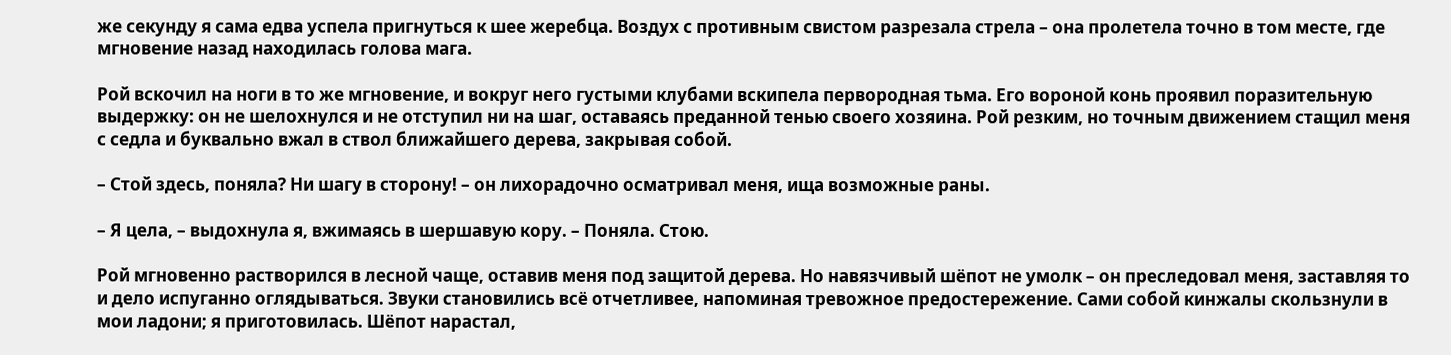же секунду я сама едва успела пригнуться к шее жеребца. Воздух с противным свистом разрезала стрела – она пролетела точно в том месте, где мгновение назад находилась голова мага.

Рой вскочил на ноги в то же мгновение, и вокруг него густыми клубами вскипела первородная тьма. Его вороной конь проявил поразительную выдержку: он не шелохнулся и не отступил ни на шаг, оставаясь преданной тенью своего хозяина. Рой резким, но точным движением стащил меня с седла и буквально вжал в ствол ближайшего дерева, закрывая собой.

– Стой здесь, поняла? Ни шагу в сторону! – он лихорадочно осматривал меня, ища возможные раны.

– Я цела, – выдохнула я, вжимаясь в шершавую кору. – Поняла. Стою.

Рой мгновенно растворился в лесной чаще, оставив меня под защитой дерева. Но навязчивый шёпот не умолк – он преследовал меня, заставляя то и дело испуганно оглядываться. Звуки становились всё отчетливее, напоминая тревожное предостережение. Сами собой кинжалы скользнули в мои ладони; я приготовилась. Шёпот нарастал,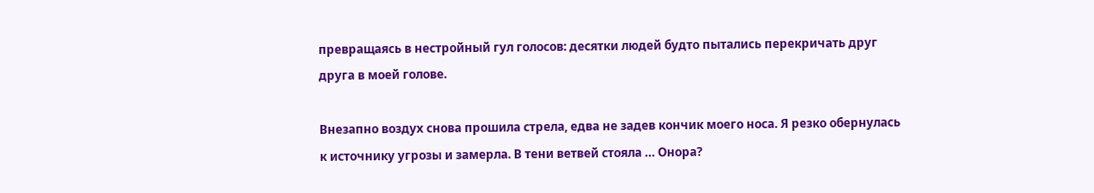превращаясь в нестройный гул голосов: десятки людей будто пытались перекричать друг друга в моей голове.

Внезапно воздух снова прошила стрела, едва не задев кончик моего носа. Я резко обернулась к источнику угрозы и замерла. В тени ветвей стояла … Онора?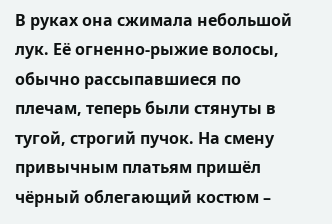В руках она сжимала небольшой лук. Её огненно-рыжие волосы, обычно рассыпавшиеся по плечам, теперь были стянуты в тугой, строгий пучок. На смену привычным платьям пришёл чёрный облегающий костюм –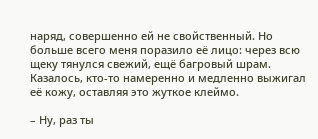наряд, совершенно ей не свойственный. Но больше всего меня поразило её лицо: через всю щеку тянулся свежий, ещё багровый шрам. Казалось, кто-то намеренно и медленно выжигал её кожу, оставляя это жуткое клеймо.

– Ну, раз ты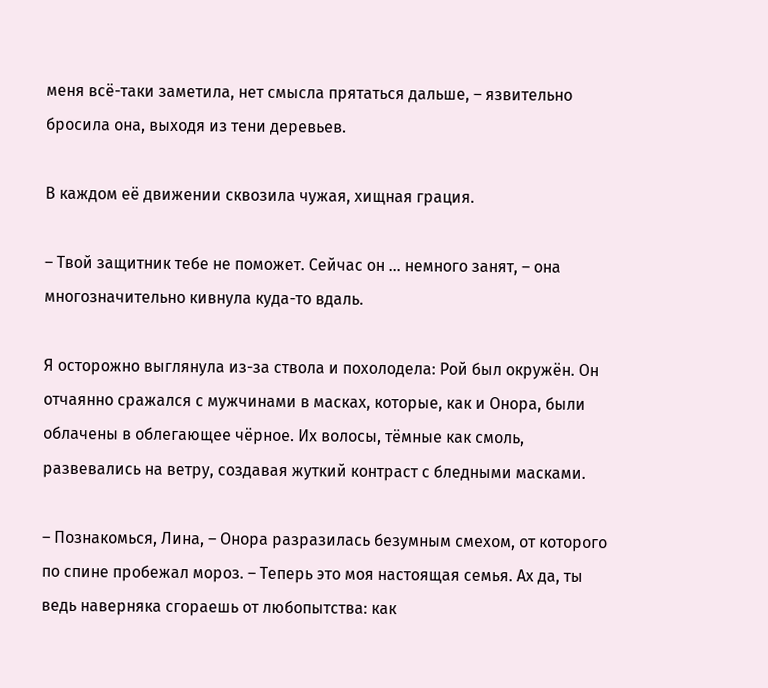меня всё-таки заметила, нет смысла прятаться дальше, – язвительно бросила она, выходя из тени деревьев.

В каждом её движении сквозила чужая, хищная грация.

– Твой защитник тебе не поможет. Сейчас он … немного занят, – она многозначительно кивнула куда-то вдаль.

Я осторожно выглянула из-за ствола и похолодела: Рой был окружён. Он отчаянно сражался с мужчинами в масках, которые, как и Онора, были облачены в облегающее чёрное. Их волосы, тёмные как смоль, развевались на ветру, создавая жуткий контраст с бледными масками.

– Познакомься, Лина, – Онора разразилась безумным смехом, от которого по спине пробежал мороз. – Теперь это моя настоящая семья. Ах да, ты ведь наверняка сгораешь от любопытства: как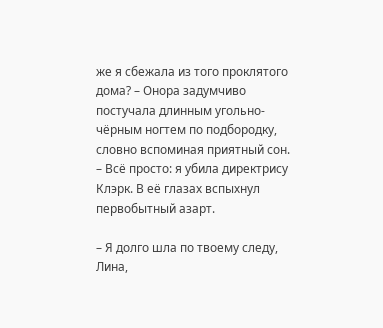же я сбежала из того проклятого дома? – Онора задумчиво постучала длинным угольно-чёрным ногтем по подбородку, словно вспоминая приятный сон. – Всё просто: я убила директрису Клэрк. В её глазах вспыхнул первобытный азарт.

– Я долго шла по твоему следу, Лина,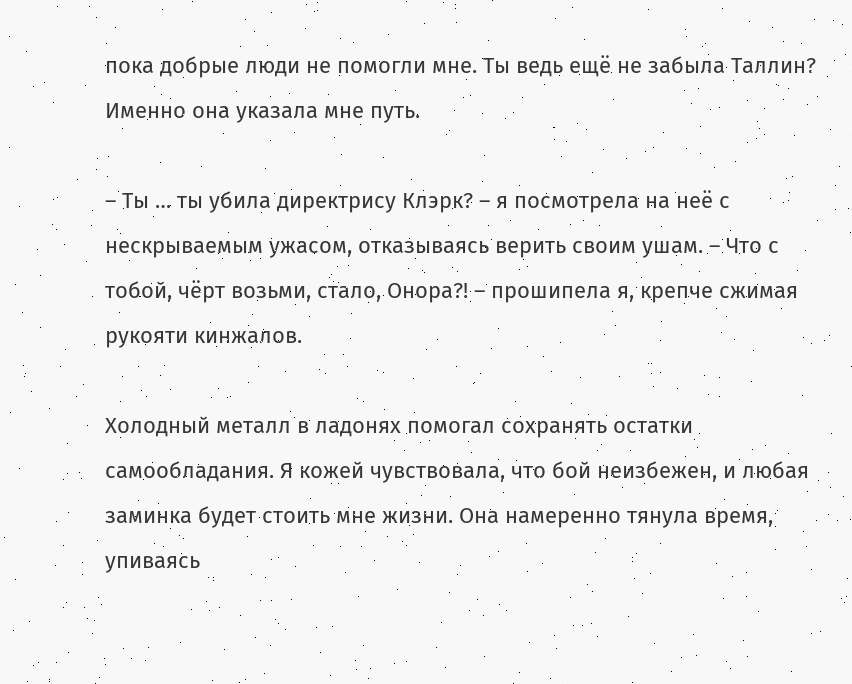пока добрые люди не помогли мне. Ты ведь ещё не забыла Таллин? Именно она указала мне путь.

– Ты … ты убила директрису Клэрк? – я посмотрела на неё с нескрываемым ужасом, отказываясь верить своим ушам. – Что с тобой, чёрт возьми, стало, Онора?! – прошипела я, крепче сжимая рукояти кинжалов.

Холодный металл в ладонях помогал сохранять остатки самообладания. Я кожей чувствовала, что бой неизбежен, и любая заминка будет стоить мне жизни. Она намеренно тянула время, упиваясь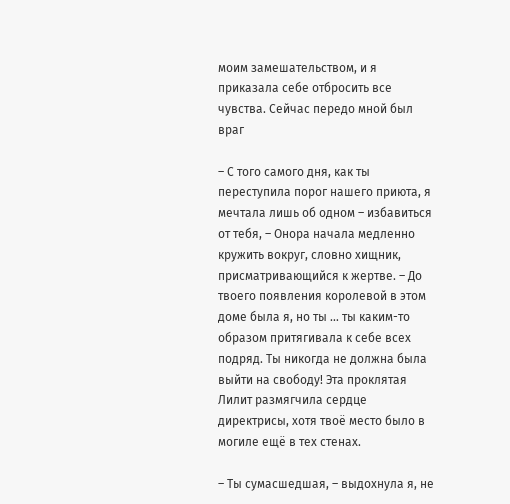моим замешательством, и я приказала себе отбросить все чувства. Сейчас передо мной был враг

– С того самого дня, как ты переступила порог нашего приюта, я мечтала лишь об одном – избавиться от тебя, – Онора начала медленно кружить вокруг, словно хищник, присматривающийся к жертве. – До твоего появления королевой в этом доме была я, но ты … ты каким-то образом притягивала к себе всех подряд. Ты никогда не должна была выйти на свободу! Эта проклятая Лилит размягчила сердце директрисы, хотя твоё место было в могиле ещё в тех стенах.

– Ты сумасшедшая, – выдохнула я, не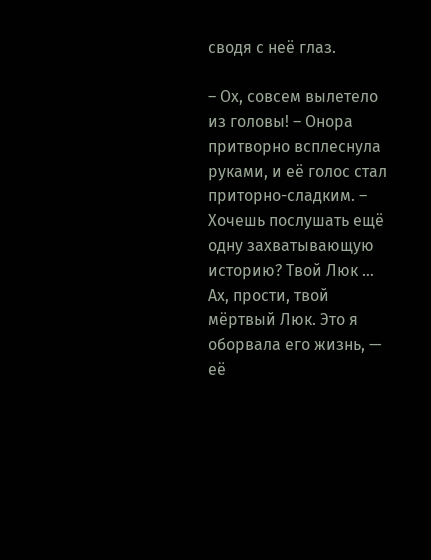сводя с неё глаз.

– Ох, совсем вылетело из головы! – Онора притворно всплеснула руками, и её голос стал приторно-сладким. – Хочешь послушать ещё одну захватывающую историю? Твой Люк … Ах, прости, твой мёртвый Люк. Это я оборвала его жизнь, — её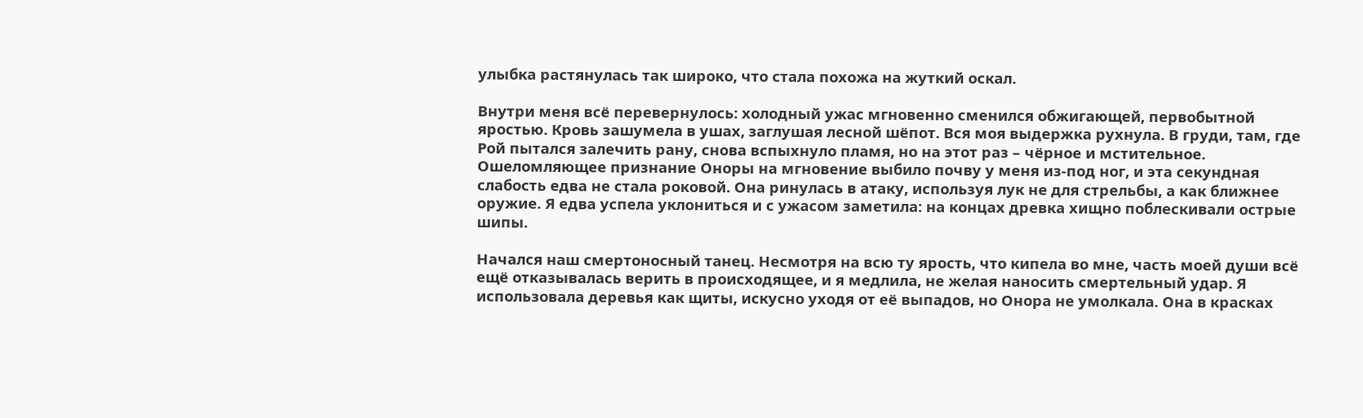улыбка растянулась так широко, что стала похожа на жуткий оскал.

Внутри меня всё перевернулось: холодный ужас мгновенно сменился обжигающей, первобытной яростью. Кровь зашумела в ушах, заглушая лесной шёпот. Вся моя выдержка рухнула. В груди, там, где Рой пытался залечить рану, снова вспыхнуло пламя, но на этот раз – чёрное и мстительное. Ошеломляющее признание Оноры на мгновение выбило почву у меня из-под ног, и эта секундная слабость едва не стала роковой. Она ринулась в атаку, используя лук не для стрельбы, а как ближнее оружие. Я едва успела уклониться и с ужасом заметила: на концах древка хищно поблескивали острые шипы.

Начался наш смертоносный танец. Несмотря на всю ту ярость, что кипела во мне, часть моей души всё ещё отказывалась верить в происходящее, и я медлила, не желая наносить смертельный удар. Я использовала деревья как щиты, искусно уходя от её выпадов, но Онора не умолкала. Она в красках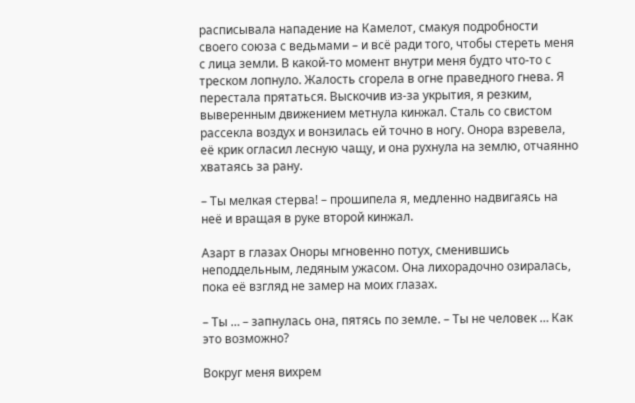расписывала нападение на Камелот, смакуя подробности своего союза с ведьмами – и всё ради того, чтобы стереть меня с лица земли. В какой-то момент внутри меня будто что-то с треском лопнуло. Жалость сгорела в огне праведного гнева. Я перестала прятаться. Выскочив из-за укрытия, я резким, выверенным движением метнула кинжал. Сталь со свистом рассекла воздух и вонзилась ей точно в ногу. Онора взревела, её крик огласил лесную чащу, и она рухнула на землю, отчаянно хватаясь за рану.

– Ты мелкая стерва! – прошипела я, медленно надвигаясь на неё и вращая в руке второй кинжал.

Азарт в глазах Оноры мгновенно потух, сменившись неподдельным, ледяным ужасом. Она лихорадочно озиралась, пока её взгляд не замер на моих глазах.

– Ты … – запнулась она, пятясь по земле. – Ты не человек … Как это возможно?

Вокруг меня вихрем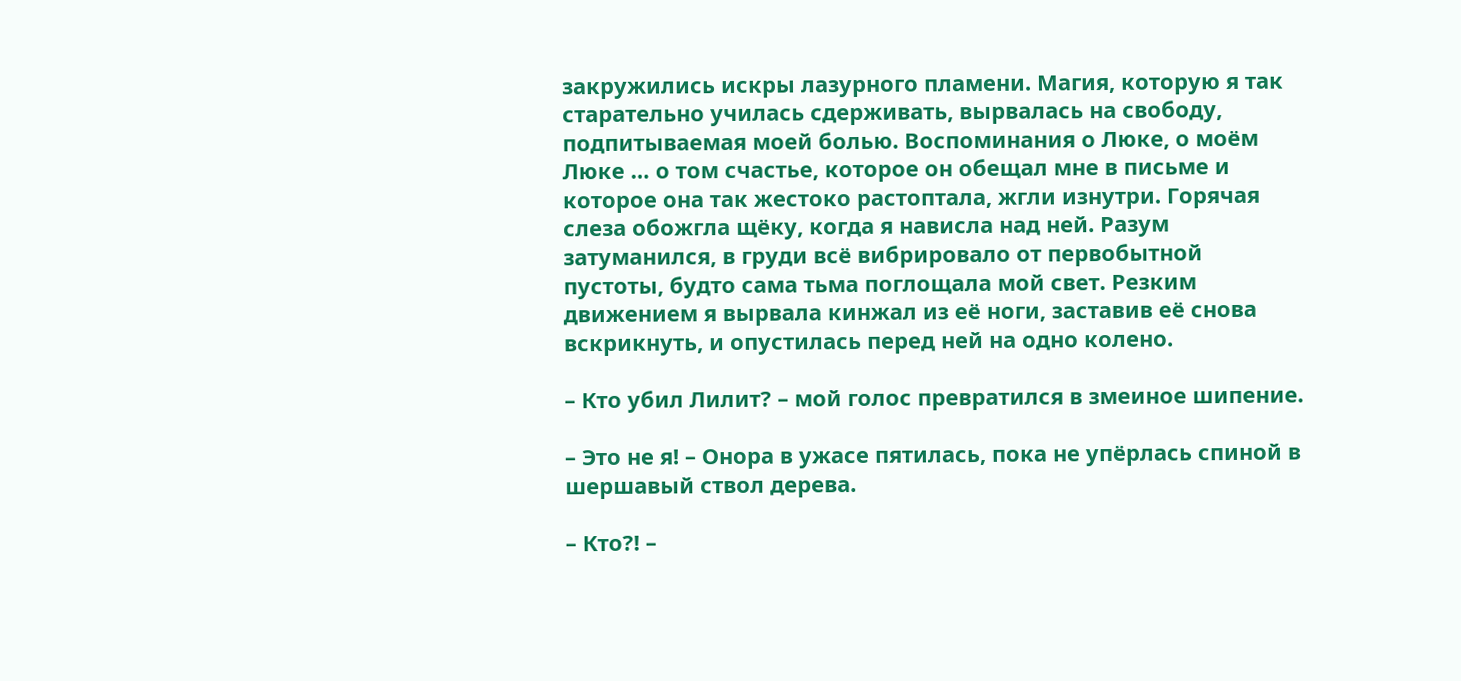закружились искры лазурного пламени. Магия, которую я так старательно училась сдерживать, вырвалась на свободу, подпитываемая моей болью. Воспоминания о Люке, о моём Люке … о том счастье, которое он обещал мне в письме и которое она так жестоко растоптала, жгли изнутри. Горячая слеза обожгла щёку, когда я нависла над ней. Разум затуманился, в груди всё вибрировало от первобытной пустоты, будто сама тьма поглощала мой свет. Резким движением я вырвала кинжал из её ноги, заставив её снова вскрикнуть, и опустилась перед ней на одно колено.

– Кто убил Лилит? – мой голос превратился в змеиное шипение.

– Это не я! – Онора в ужасе пятилась, пока не упёрлась спиной в шершавый ствол дерева.

– Кто?! –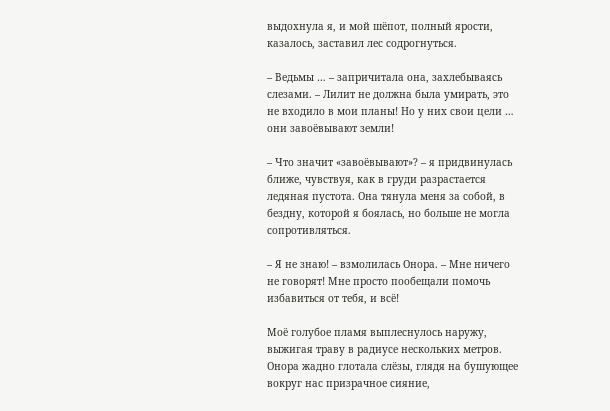выдохнула я, и мой шёпот, полный ярости, казалось, заставил лес содрогнуться.

– Ведьмы … – запричитала она, захлебываясь слезами. – Лилит не должна была умирать, это не входило в мои планы! Но у них свои цели … они завоёвывают земли!

– Что значит «завоёвывают»? – я придвинулась ближе, чувствуя, как в груди разрастается ледяная пустота. Она тянула меня за собой, в бездну, которой я боялась, но больше не могла сопротивляться.

– Я не знаю! – взмолилась Онора. – Мне ничего не говорят! Мне просто пообещали помочь избавиться от тебя, и всё!

Моё голубое пламя выплеснулось наружу, выжигая траву в радиусе нескольких метров. Онора жадно глотала слёзы, глядя на бушующее вокруг нас призрачное сияние,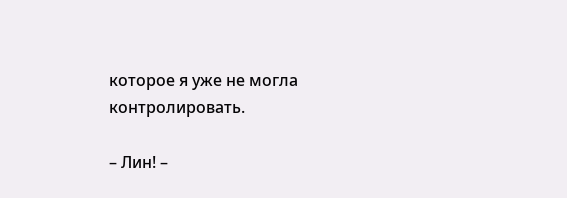которое я уже не могла контролировать.

– Лин! –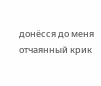донёсся до меня отчаянный крик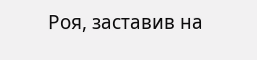Роя, заставив на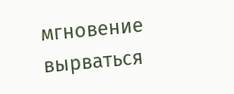мгновение вырваться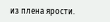из плена ярости.